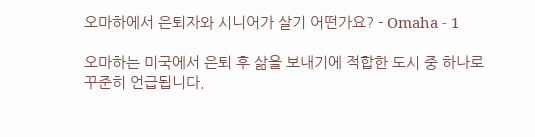오마하에서 은퇴자와 시니어가 살기 어떤가요? - Omaha - 1

오마하는 미국에서 은퇴 후 삶을 보내기에 적합한 도시 중 하나로 꾸준히 언급됩니다.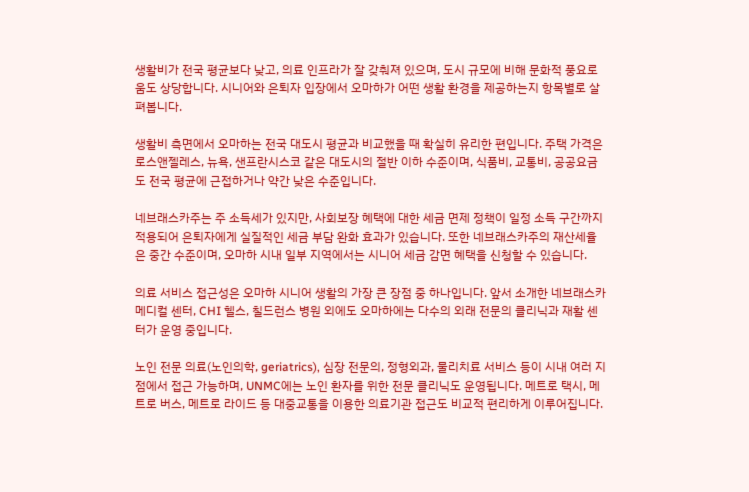생활비가 전국 평균보다 낮고, 의료 인프라가 잘 갖춰져 있으며, 도시 규모에 비해 문화적 풍요로움도 상당합니다. 시니어와 은퇴자 입장에서 오마하가 어떤 생활 환경을 제공하는지 항목별로 살펴봅니다.

생활비 측면에서 오마하는 전국 대도시 평균과 비교했을 때 확실히 유리한 편입니다. 주택 가격은 로스앤젤레스, 뉴욕, 샌프란시스코 같은 대도시의 절반 이하 수준이며, 식품비, 교통비, 공공요금도 전국 평균에 근접하거나 약간 낮은 수준입니다.

네브래스카주는 주 소득세가 있지만, 사회보장 혜택에 대한 세금 면제 정책이 일정 소득 구간까지 적용되어 은퇴자에게 실질적인 세금 부담 완화 효과가 있습니다. 또한 네브래스카주의 재산세율은 중간 수준이며, 오마하 시내 일부 지역에서는 시니어 세금 감면 혜택을 신청할 수 있습니다.

의료 서비스 접근성은 오마하 시니어 생활의 가장 큰 장점 중 하나입니다. 앞서 소개한 네브래스카 메디컬 센터, CHI 헬스, 칠드런스 병원 외에도 오마하에는 다수의 외래 전문의 클리닉과 재활 센터가 운영 중입니다.

노인 전문 의료(노인의학, geriatrics), 심장 전문의, 정형외과, 물리치료 서비스 등이 시내 여러 지점에서 접근 가능하며, UNMC에는 노인 환자를 위한 전문 클리닉도 운영됩니다. 메트로 택시, 메트로 버스, 메트로 라이드 등 대중교통을 이용한 의료기관 접근도 비교적 편리하게 이루어집니다.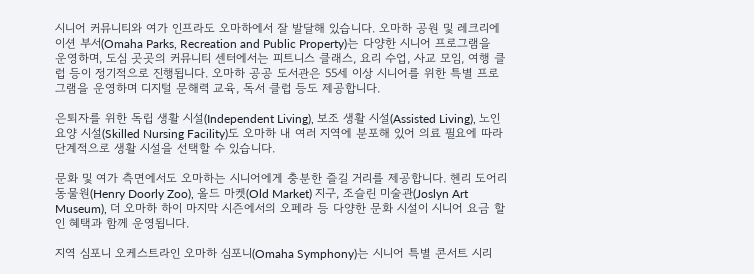시니어 커뮤니티와 여가 인프라도 오마하에서 잘 발달해 있습니다. 오마하 공원 및 레크리에이션 부서(Omaha Parks, Recreation and Public Property)는 다양한 시니어 프로그램을 운영하며, 도심 곳곳의 커뮤니티 센터에서는 피트니스 클래스, 요리 수업, 사교 모임, 여행 클럽 등이 정기적으로 진행됩니다. 오마하 공공 도서관은 55세 이상 시니어를 위한 특별 프로그램을 운영하며 디지털 문해력 교육, 독서 클럽 등도 제공합니다.

은퇴자를 위한 독립 생활 시설(Independent Living), 보조 생활 시설(Assisted Living), 노인 요양 시설(Skilled Nursing Facility)도 오마하 내 여러 지역에 분포해 있어 의료 필요에 따라 단계적으로 생활 시설을 선택할 수 있습니다.

문화 및 여가 측면에서도 오마하는 시니어에게 충분한 즐길 거리를 제공합니다. 헨리 도어리 동물원(Henry Doorly Zoo), 올드 마켓(Old Market) 지구, 조슬린 미술관(Joslyn Art Museum), 더 오마하 하이 마지막 시즌에서의 오페라 등 다양한 문화 시설이 시니어 요금 할인 혜택과 함께 운영됩니다.

지역 심포니 오케스트라인 오마하 심포니(Omaha Symphony)는 시니어 특별 콘서트 시리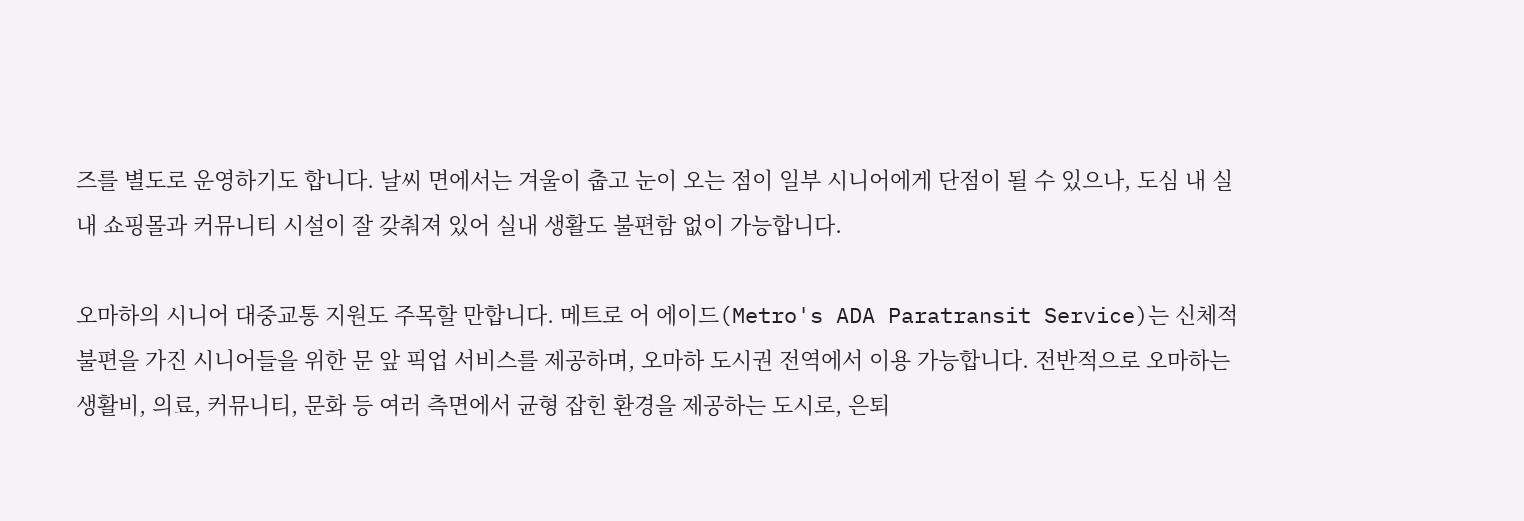즈를 별도로 운영하기도 합니다. 날씨 면에서는 겨울이 춥고 눈이 오는 점이 일부 시니어에게 단점이 될 수 있으나, 도심 내 실내 쇼핑몰과 커뮤니티 시설이 잘 갖춰져 있어 실내 생활도 불편함 없이 가능합니다.

오마하의 시니어 대중교통 지원도 주목할 만합니다. 메트로 어 에이드(Metro's ADA Paratransit Service)는 신체적 불편을 가진 시니어들을 위한 문 앞 픽업 서비스를 제공하며, 오마하 도시권 전역에서 이용 가능합니다. 전반적으로 오마하는 생활비, 의료, 커뮤니티, 문화 등 여러 측면에서 균형 잡힌 환경을 제공하는 도시로, 은퇴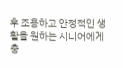후 조용하고 안정적인 생활을 원하는 시니어에게 충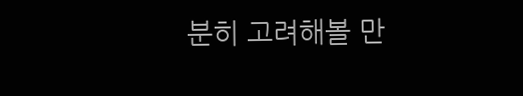분히 고려해볼 만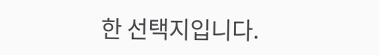한 선택지입니다.